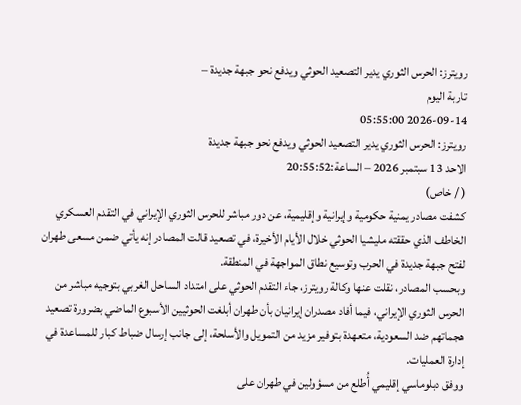رويترز: الحرس الثوري يدير التصعيد الحوثي ويدفع نحو جبهة جديدة –
تاربة اليوم
2026-09-14 05:55:00
رويترز: الحرس الثوري يدير التصعيد الحوثي ويدفع نحو جبهة جديدة
الاحد 13 سبتمبر 2026 – الساعة:20:55:52
( / خاص)
كشفت مصادر يمنية حكومية وإيرانية وإقليمية، عن دور مباشر للحرس الثوري الإيراني في التقدم العسكري الخاطف الذي حققته مليشيا الحوثي خلال الأيام الأخيرة، في تصعيد قالت المصادر إنه يأتي ضمن مسعى طهران لفتح جبهة جديدة في الحرب وتوسيع نطاق المواجهة في المنطقة.
وبحسب المصادر، نقلت عنها وكالة رويترز، جاء التقدم الحوثي على امتداد الساحل الغربي بتوجيه مباشر من الحرس الثوري الإيراني، فيما أفاد مصدران إيرانيان بأن طهران أبلغت الحوثيين الأسبوع الماضي بضرورة تصعيد هجماتهم ضد السعودية، متعهدة بتوفير مزيد من التمويل والأسلحة، إلى جانب إرسال ضباط كبار للمساعدة في إدارة العمليات.
ووفق دبلوماسي إقليمي أُطلع من مسؤولين في طهران على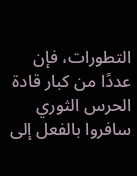التطورات، فإن عددًا من كبار قادة الحرس الثوري سافروا بالفعل إلى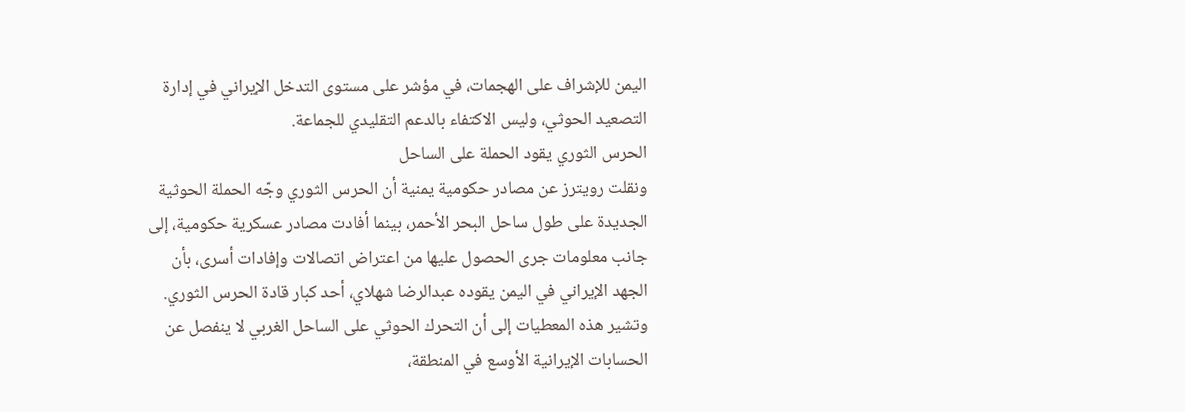اليمن للإشراف على الهجمات، في مؤشر على مستوى التدخل الإيراني في إدارة التصعيد الحوثي، وليس الاكتفاء بالدعم التقليدي للجماعة.
الحرس الثوري يقود الحملة على الساحل
ونقلت رويترز عن مصادر حكومية يمنية أن الحرس الثوري وجّه الحملة الحوثية الجديدة على طول ساحل البحر الأحمر، بينما أفادت مصادر عسكرية حكومية، إلى جانب معلومات جرى الحصول عليها من اعتراض اتصالات وإفادات أسرى، بأن الجهد الإيراني في اليمن يقوده عبدالرضا شهلاي، أحد كبار قادة الحرس الثوري.
وتشير هذه المعطيات إلى أن التحرك الحوثي على الساحل الغربي لا ينفصل عن الحسابات الإيرانية الأوسع في المنطقة،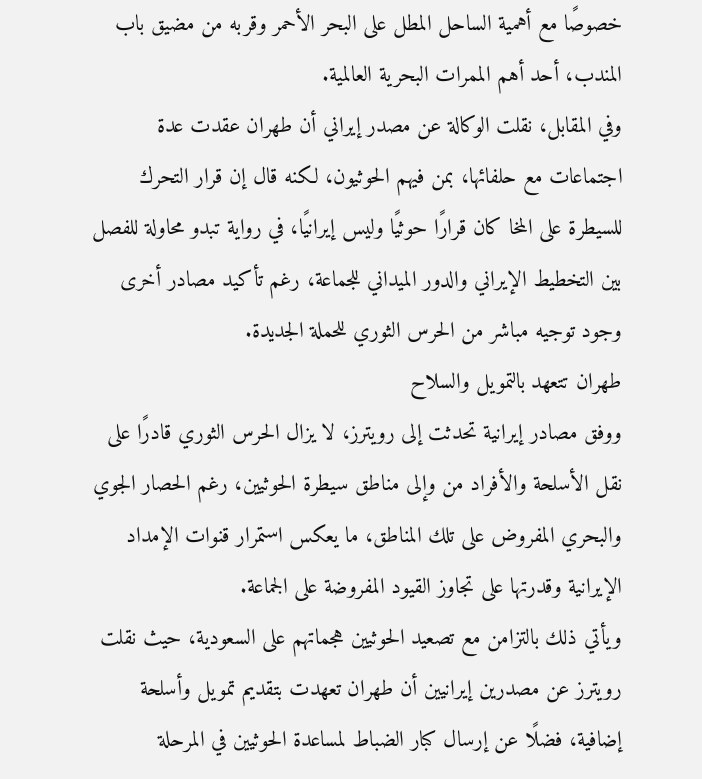خصوصًا مع أهمية الساحل المطل على البحر الأحمر وقربه من مضيق باب المندب، أحد أهم الممرات البحرية العالمية.
وفي المقابل، نقلت الوكالة عن مصدر إيراني أن طهران عقدت عدة اجتماعات مع حلفائها، بمن فيهم الحوثيون، لكنه قال إن قرار التحرك للسيطرة على المخا كان قرارًا حوثيًا وليس إيرانيًا، في رواية تبدو محاولة للفصل بين التخطيط الإيراني والدور الميداني للجماعة، رغم تأكيد مصادر أخرى وجود توجيه مباشر من الحرس الثوري للحملة الجديدة.
طهران تتعهد بالتمويل والسلاح
ووفق مصادر إيرانية تحدثت إلى رويترز، لا يزال الحرس الثوري قادرًا على نقل الأسلحة والأفراد من وإلى مناطق سيطرة الحوثيين، رغم الحصار الجوي والبحري المفروض على تلك المناطق، ما يعكس استمرار قنوات الإمداد الإيرانية وقدرتها على تجاوز القيود المفروضة على الجماعة.
ويأتي ذلك بالتزامن مع تصعيد الحوثيين هجماتهم على السعودية، حيث نقلت رويترز عن مصدرين إيرانيين أن طهران تعهدت بتقديم تمويل وأسلحة إضافية، فضلًا عن إرسال كبار الضباط لمساعدة الحوثيين في المرحلة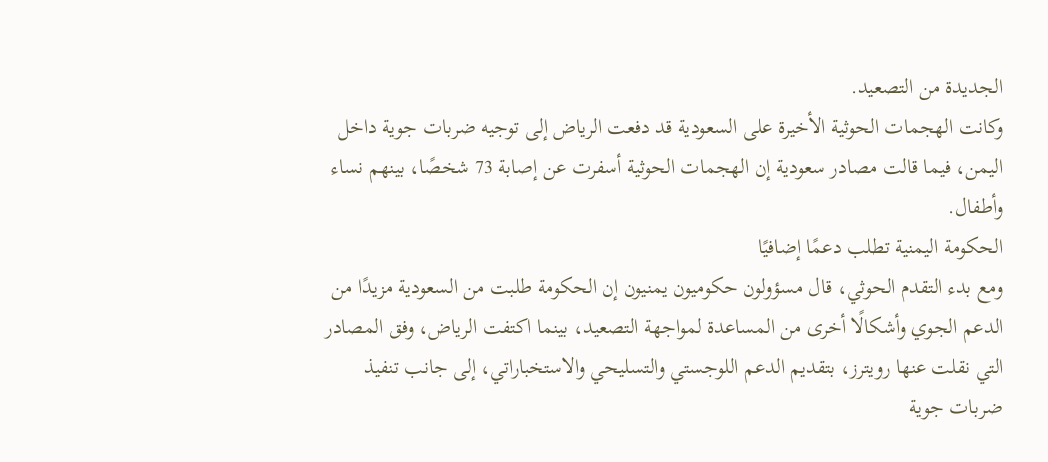الجديدة من التصعيد.
وكانت الهجمات الحوثية الأخيرة على السعودية قد دفعت الرياض إلى توجيه ضربات جوية داخل اليمن، فيما قالت مصادر سعودية إن الهجمات الحوثية أسفرت عن إصابة 73 شخصًا، بينهم نساء وأطفال.
الحكومة اليمنية تطلب دعمًا إضافيًا
ومع بدء التقدم الحوثي، قال مسؤولون حكوميون يمنيون إن الحكومة طلبت من السعودية مزيدًا من الدعم الجوي وأشكالًا أخرى من المساعدة لمواجهة التصعيد، بينما اكتفت الرياض، وفق المصادر التي نقلت عنها رويترز، بتقديم الدعم اللوجستي والتسليحي والاستخباراتي، إلى جانب تنفيذ ضربات جوية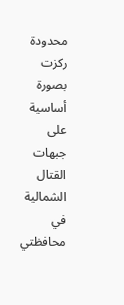محدودة ركزت بصورة أساسية على جبهات القتال الشمالية في محافظتي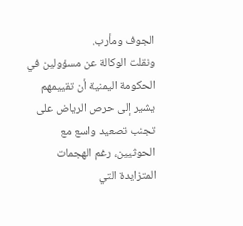الجوف ومأرب.
ونقلت الوكالة عن مسؤولين في الحكومة اليمنية أن تقييمهم يشير إلى حرص الرياض على تجنب تصعيد واسع مع الحوثيين، رغم الهجمات المتزايدة التي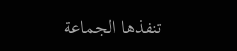تنفذها الجماعة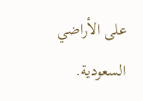على الأراضي السعودية.